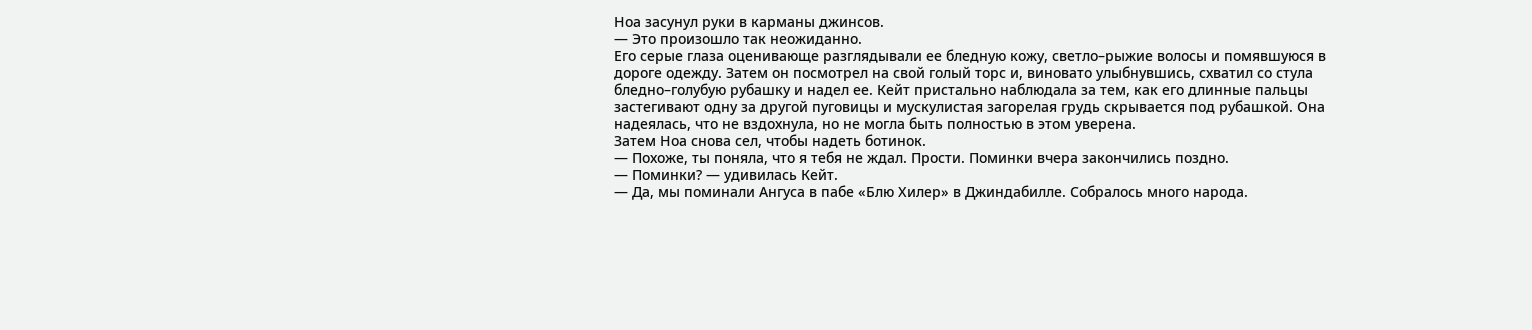Ноа засунул руки в карманы джинсов.
— Это произошло так неожиданно.
Его серые глаза оценивающе разглядывали ее бледную кожу, светло–рыжие волосы и помявшуюся в дороге одежду. Затем он посмотрел на свой голый торс и, виновато улыбнувшись, схватил со стула бледно–голубую рубашку и надел ее. Кейт пристально наблюдала за тем, как его длинные пальцы застегивают одну за другой пуговицы и мускулистая загорелая грудь скрывается под рубашкой. Она надеялась, что не вздохнула, но не могла быть полностью в этом уверена.
Затем Ноа снова сел, чтобы надеть ботинок.
— Похоже, ты поняла, что я тебя не ждал. Прости. Поминки вчера закончились поздно.
— Поминки? — удивилась Кейт.
— Да, мы поминали Ангуса в пабе «Блю Хилер» в Джиндабилле. Собралось много народа.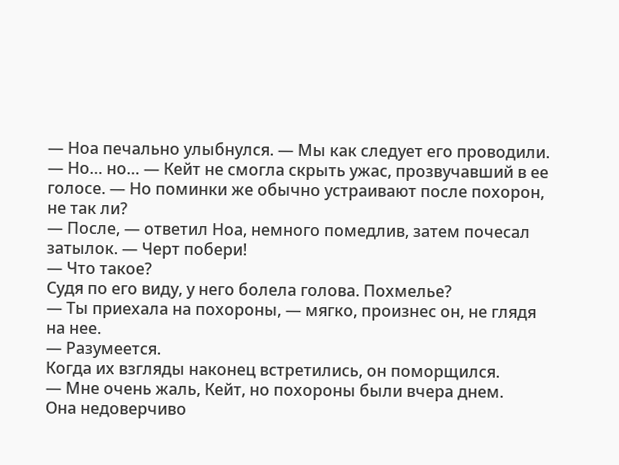— Ноа печально улыбнулся. — Мы как следует его проводили.
— Но… но… — Кейт не смогла скрыть ужас, прозвучавший в ее голосе. — Но поминки же обычно устраивают после похорон, не так ли?
— После, — ответил Ноа, немного помедлив, затем почесал затылок. — Черт побери!
— Что такое?
Судя по его виду, у него болела голова. Похмелье?
— Ты приехала на похороны, — мягко, произнес он, не глядя на нее.
— Разумеется.
Когда их взгляды наконец встретились, он поморщился.
— Мне очень жаль, Кейт, но похороны были вчера днем.
Она недоверчиво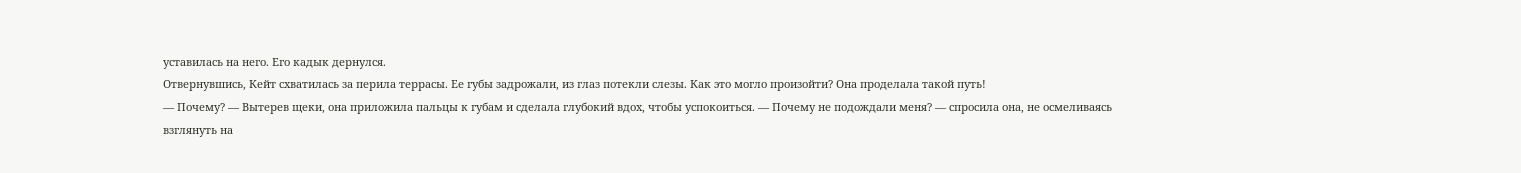уставилась на него. Его кадык дернулся.
Отвернувшись, Кейт схватилась за перила террасы. Ее губы задрожали, из глаз потекли слезы. Как это могло произойти? Она проделала такой путь!
— Почему? — Вытерев щеки, она приложила пальцы к губам и сделала глубокий вдох, чтобы успокоиться. — Почему не подождали меня? — спросила она, не осмеливаясь взглянуть на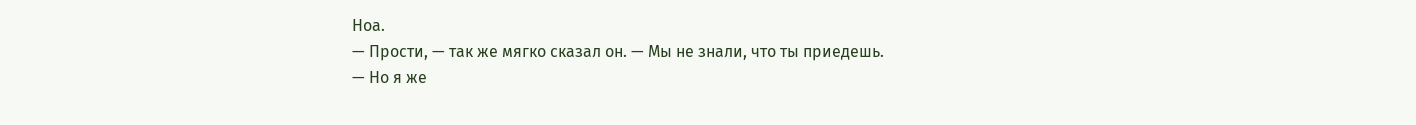Ноа.
— Прости, — так же мягко сказал он. — Мы не знали, что ты приедешь.
— Но я же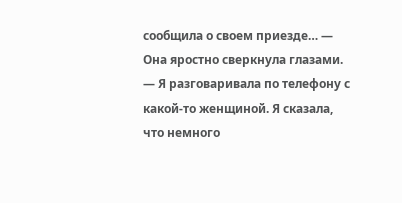сообщила о своем приезде… — Она яростно сверкнула глазами. — Я разговаривала по телефону с какой-то женщиной. Я сказала, что немного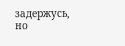задержусь, но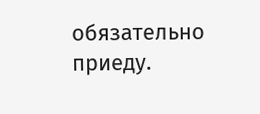обязательно приеду.